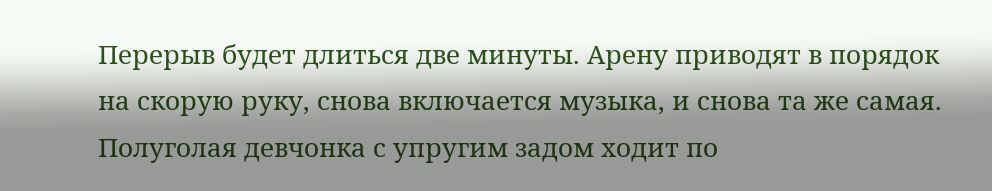Перерыв будет длиться две минуты. Арену приводят в порядок на скорую руку, снова включается музыка, и снова та же самая. Полуголая девчонка с упругим задом ходит по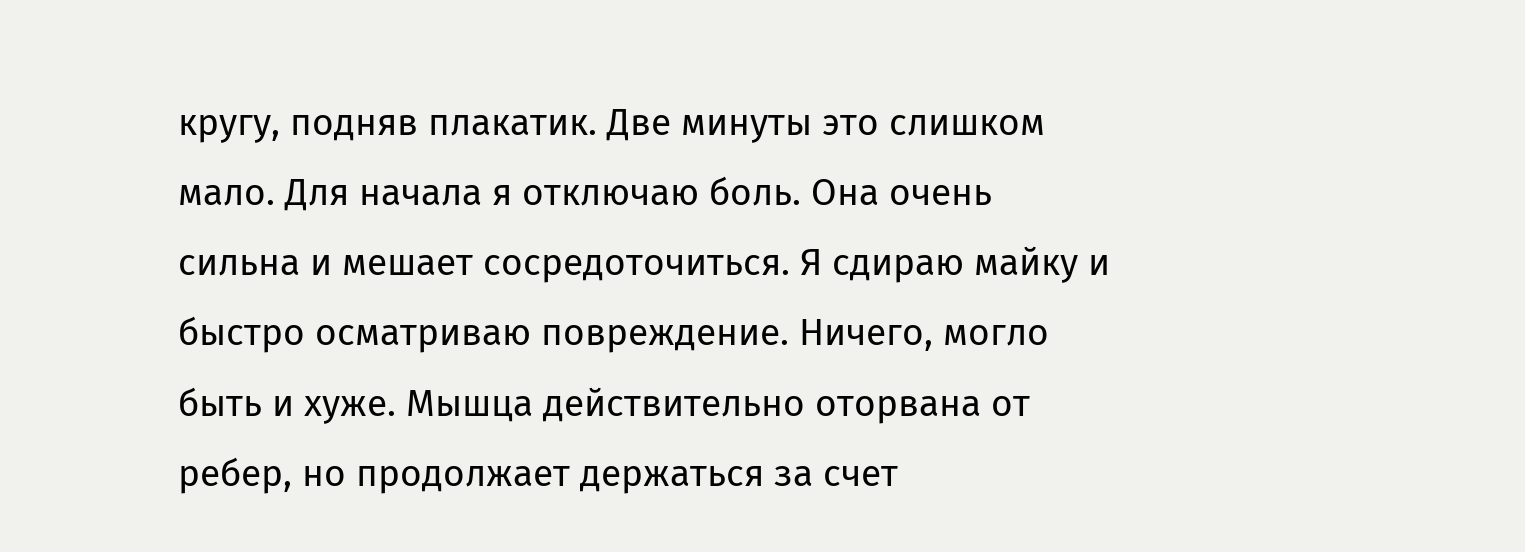кругу, подняв плакатик. Две минуты это слишком мало. Для начала я отключаю боль. Она очень сильна и мешает сосредоточиться. Я сдираю майку и быстро осматриваю повреждение. Ничего, могло быть и хуже. Мышца действительно оторвана от ребер, но продолжает держаться за счет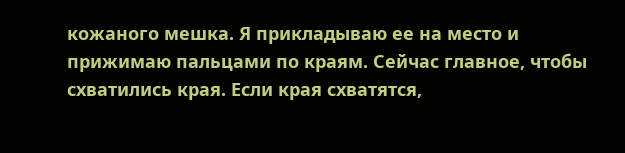кожаного мешка. Я прикладываю ее на место и прижимаю пальцами по краям. Сейчас главное, чтобы схватились края. Если края схватятся,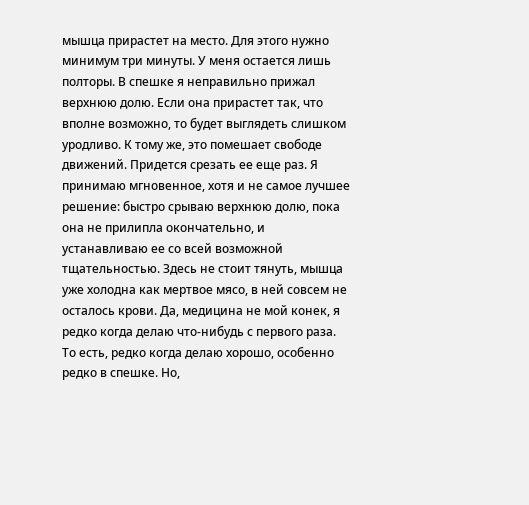мышца прирастет на место. Для этого нужно минимум три минуты. У меня остается лишь полторы. В спешке я неправильно прижал верхнюю долю. Если она прирастет так, что вполне возможно, то будет выглядеть слишком уродливо. К тому же, это помешает свободе движений. Придется срезать ее еще раз. Я принимаю мгновенное, хотя и не самое лучшее решение: быстро срываю верхнюю долю, пока она не прилипла окончательно, и устанавливаю ее со всей возможной тщательностью. Здесь не стоит тянуть, мышца уже холодна как мертвое мясо, в ней совсем не осталось крови. Да, медицина не мой конек, я редко когда делаю что-нибудь с первого раза. То есть, редко когда делаю хорошо, особенно редко в спешке. Но,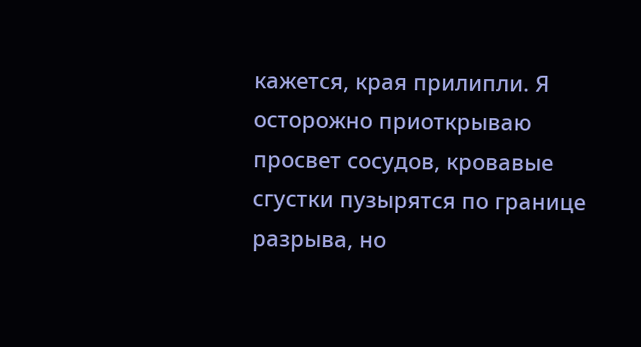кажется, края прилипли. Я осторожно приоткрываю просвет сосудов, кровавые сгустки пузырятся по границе разрыва, но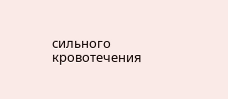сильного кровотечения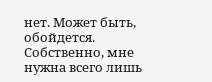нет. Может быть, обойдется. Собственно, мне нужна всего лишь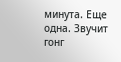минута. Еще одна. Звучит гонг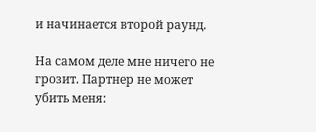и начинается второй раунд.

На самом деле мне ничего не грозит. Партнер не может убить меня: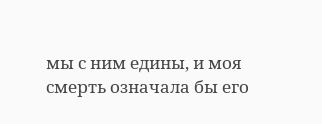мы с ним едины, и моя смерть означала бы его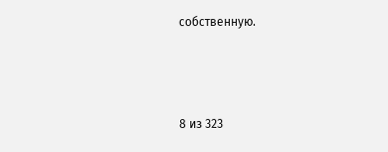собственную.



8 из 323